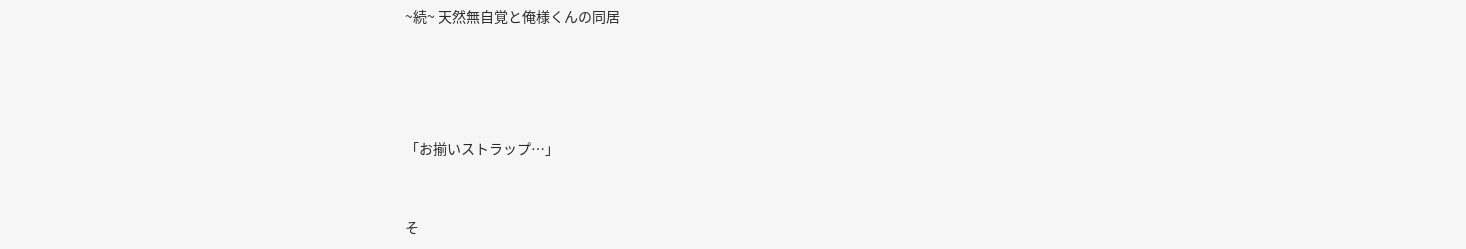~続~ 天然無自覚と俺様くんの同居




「お揃いストラップ…」


そ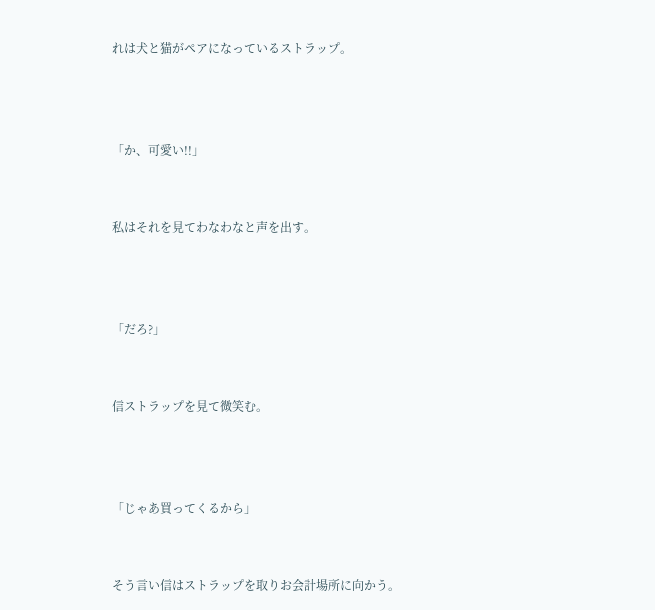れは犬と猫がペアになっているストラップ。



「か、可愛い!!」


私はそれを見てわなわなと声を出す。



「だろ?」


信ストラップを見て微笑む。



「じゃあ買ってくるから」


そう言い信はストラップを取りお会計場所に向かう。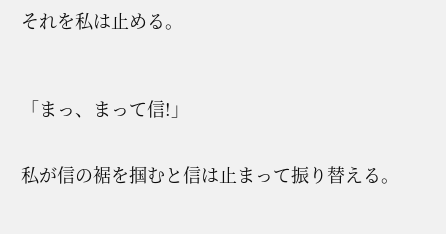それを私は止める。



「まっ、まって信!」


私が信の裾を掴むと信は止まって振り替える。